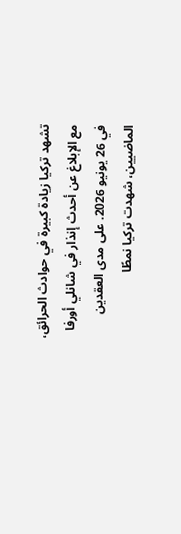تشهد تركيا زيادة كبيرة في حوادث الحرائق، مع الإبلاغ عن أحدث إنذار في شانلي أورفا في 26 يونيو 2026. على مدى العقدين الماضيين، شهدت تركيا نمطًا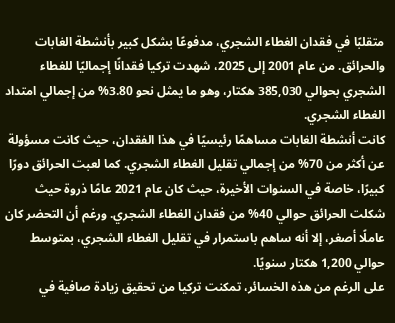متقلبًا في فقدان الغطاء الشجري، مدفوعًا بشكل كبير بأنشطة الغابات والحرائق. من عام 2001 إلى 2025، شهدت تركيا فقدانًا إجماليًا للغطاء الشجري بحوالي 385,030 هكتار، وهو ما يمثل نحو 3.80% من إجمالي امتداد الغطاء الشجري.
كانت أنشطة الغابات مساهمًا رئيسيًا في هذا الفقدان، حيث كانت مسؤولة عن أكثر من 70% من إجمالي تقليل الغطاء الشجري. كما لعبت الحرائق دورًا كبيرًا، خاصة في السنوات الأخيرة، حيث كان عام 2021 عامًا ذروة حيث شكلت الحرائق حوالي 40% من فقدان الغطاء الشجري. ورغم أن التحضر كان عاملًا أصغر، إلا أنه ساهم باستمرار في تقليل الغطاء الشجري، بمتوسط حوالي 1,200 هكتار سنويًا.
على الرغم من هذه الخسائر، تمكنت تركيا من تحقيق زيادة صافية في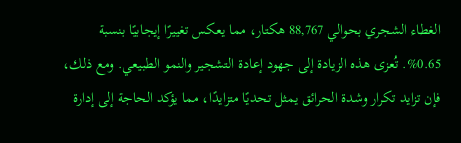الغطاء الشجري بحوالي 88,767 هكتار، مما يعكس تغييرًا إيجابيًا بنسبة 0.65%. تُعزى هذه الزيادة إلى جهود إعادة التشجير والنمو الطبيعي. ومع ذلك، فإن تزايد تكرار وشدة الحرائق يمثل تحديًا متزايدًا، مما يؤكد الحاجة إلى إدارة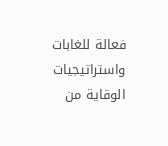فعالة للغابات واستراتيجيات الوقاية من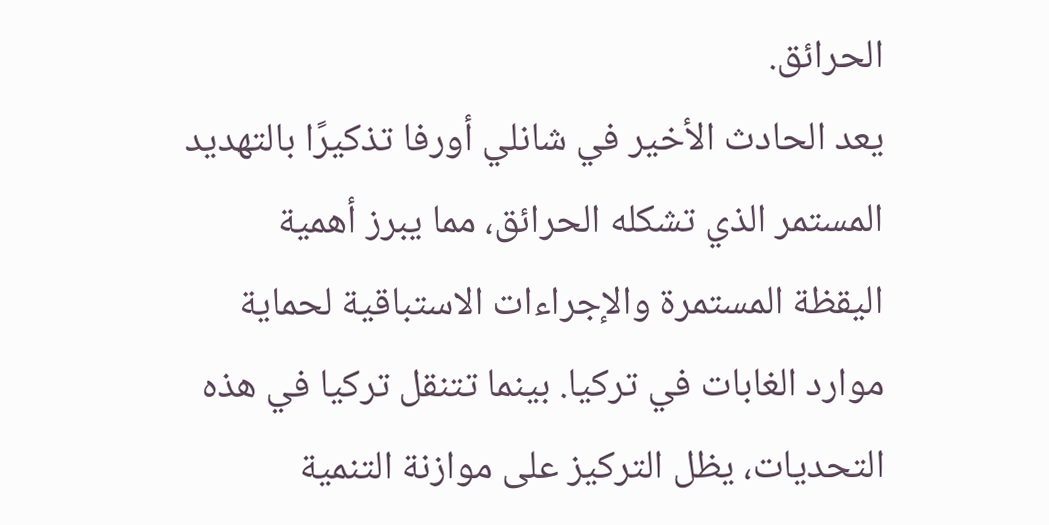الحرائق.
يعد الحادث الأخير في شانلي أورفا تذكيرًا بالتهديد المستمر الذي تشكله الحرائق، مما يبرز أهمية اليقظة المستمرة والإجراءات الاستباقية لحماية موارد الغابات في تركيا. بينما تتنقل تركيا في هذه التحديات، يظل التركيز على موازنة التنمية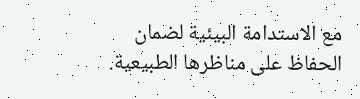مع الاستدامة البيئية لضمان الحفاظ على مناظرها الطبيعية.